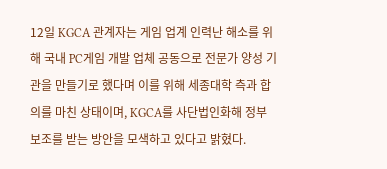12일 KGCA 관계자는 게임 업계 인력난 해소를 위해 국내 PC게임 개발 업체 공동으로 전문가 양성 기관을 만들기로 했다며 이를 위해 세종대학 측과 합의를 마친 상태이며, KGCA를 사단법인화해 정부 보조를 받는 방안을 모색하고 있다고 밝혔다.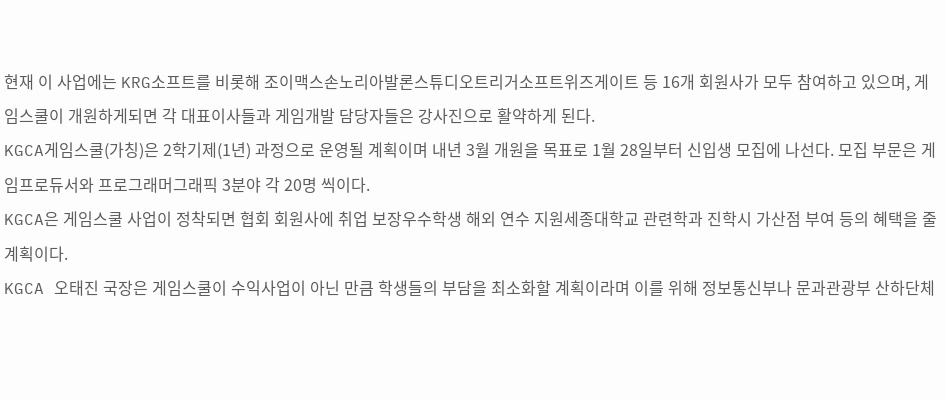현재 이 사업에는 KRG소프트를 비롯해 조이맥스손노리아발론스튜디오트리거소프트위즈게이트 등 16개 회원사가 모두 참여하고 있으며, 게임스쿨이 개원하게되면 각 대표이사들과 게임개발 담당자들은 강사진으로 활약하게 된다.
KGCA게임스쿨(가칭)은 2학기제(1년) 과정으로 운영될 계획이며 내년 3월 개원을 목표로 1월 28일부터 신입생 모집에 나선다. 모집 부문은 게임프로듀서와 프로그래머그래픽 3분야 각 20명 씩이다.
KGCA은 게임스쿨 사업이 정착되면 협회 회원사에 취업 보장우수학생 해외 연수 지원세종대학교 관련학과 진학시 가산점 부여 등의 혜택을 줄 계획이다.
KGCA 오태진 국장은 게임스쿨이 수익사업이 아닌 만큼 학생들의 부담을 최소화할 계획이라며 이를 위해 정보통신부나 문과관광부 산하단체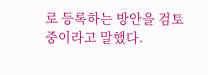로 등록하는 방안을 검토 중이라고 말했다.